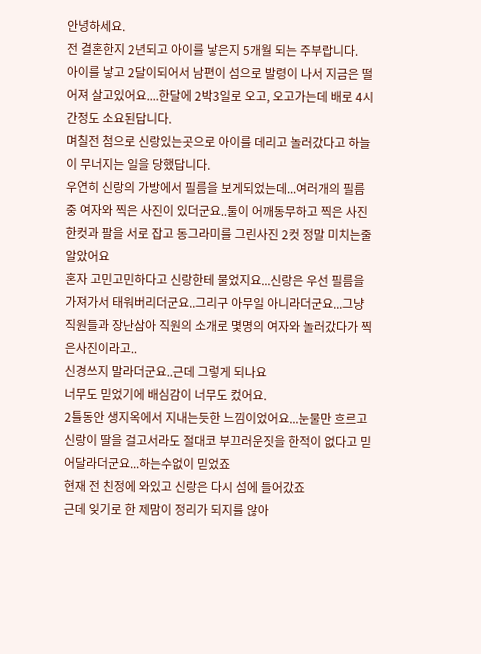안녕하세요.
전 결혼한지 2년되고 아이를 낳은지 5개월 되는 주부랍니다.
아이를 낳고 2달이되어서 남편이 섬으로 발령이 나서 지금은 떨어져 살고있어요....한달에 2박3일로 오고, 오고가는데 배로 4시간정도 소요된답니다.
며칠전 첨으로 신랑있는곳으로 아이를 데리고 놀러갔다고 하늘이 무너지는 일을 당했답니다.
우연히 신랑의 가방에서 필름을 보게되었는데...여러개의 필름중 여자와 찍은 사진이 있더군요..둘이 어깨동무하고 찍은 사진 한컷과 팔을 서로 잡고 동그라미를 그린사진 2컷 정말 미치는줄 알았어요
혼자 고민고민하다고 신랑한테 물었지요...신랑은 우선 필름을 가져가서 태워버리더군요..그리구 아무일 아니라더군요...그냥 직원들과 장난삼아 직원의 소개로 몇명의 여자와 놀러갔다가 찍은사진이라고..
신경쓰지 말라더군요..근데 그렇게 되나요
너무도 믿었기에 배심감이 너무도 컸어요.
2틀동안 생지옥에서 지내는듯한 느낌이었어요...눈물만 흐르고
신랑이 딸을 걸고서라도 절대코 부끄러운짓을 한적이 없다고 믿어달라더군요...하는수없이 믿었죠
현재 전 친정에 와있고 신랑은 다시 섬에 들어갔죠
근데 잊기로 한 제맘이 정리가 되지를 않아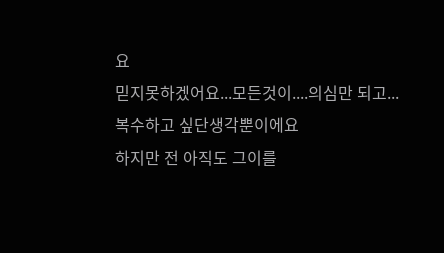요
믿지못하겠어요...모든것이....의심만 되고...
복수하고 싶단생각뿐이에요
하지만 전 아직도 그이를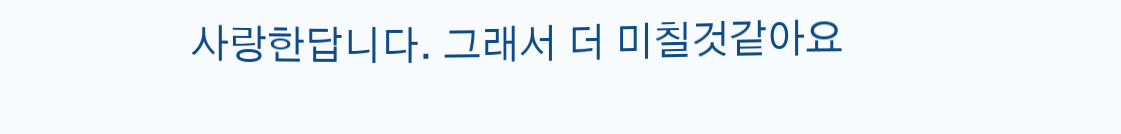사랑한답니다. 그래서 더 미칠것같아요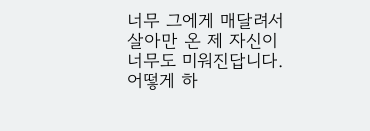너무 그에게 매달려서 살아만 온 제 자신이 너무도 미워진답니다.
어떻게 하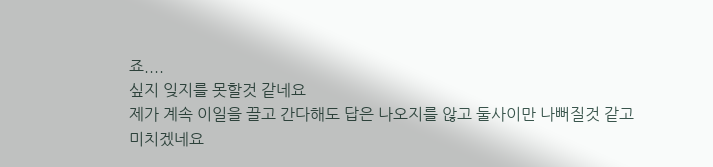죠....
싶지 잊지를 못할것 같네요
제가 계속 이일을 끌고 간다해도 답은 나오지를 않고 둘사이만 나뻐질것 같고
미치겠네요